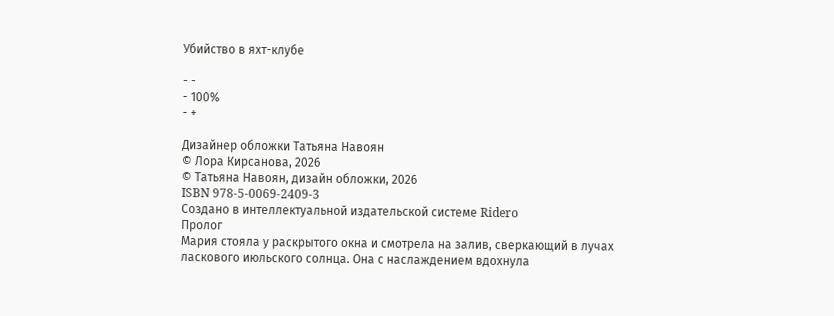Убийство в яхт-клубе

- -
- 100%
- +

Дизайнер обложки Татьяна Навоян
© Лора Кирсанова, 2026
© Татьяна Навоян, дизайн обложки, 2026
ISBN 978-5-0069-2409-3
Создано в интеллектуальной издательской системе Ridero
Пролог
Мария стояла у раскрытого окна и смотрела на залив, сверкающий в лучах ласкового июльского солнца. Она с наслаждением вдохнула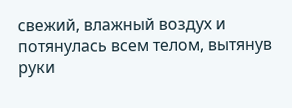свежий, влажный воздух и потянулась всем телом, вытянув руки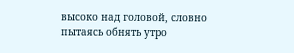высоко над головой, словно пытаясь обнять утро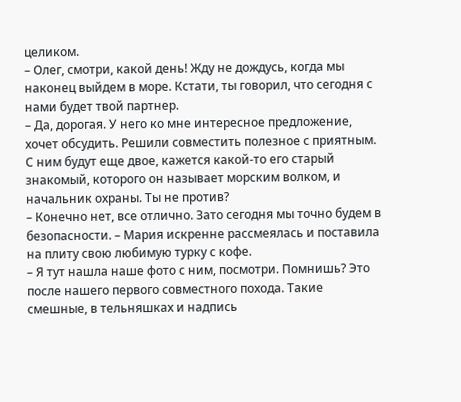целиком.
– Олег, смотри, какой день! Жду не дождусь, когда мы наконец выйдем в море. Кстати, ты говорил, что сегодня с нами будет твой партнер.
– Да, дорогая. У него ко мне интересное предложение, хочет обсудить. Решили совместить полезное с приятным. С ним будут еще двое, кажется какой-то его старый знакомый, которого он называет морским волком, и начальник охраны. Ты не против?
– Конечно нет, все отлично. Зато сегодня мы точно будем в безопасности. – Мария искренне рассмеялась и поставила на плиту свою любимую турку с кофе.
– Я тут нашла наше фото с ним, посмотри. Помнишь? Это после нашего первого совместного похода. Такие смешные, в тельняшках и надпись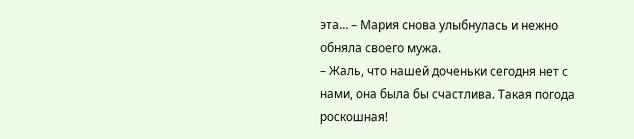эта… – Мария снова улыбнулась и нежно обняла своего мужа.
– Жаль, что нашей доченьки сегодня нет с нами, она была бы счастлива. Такая погода роскошная!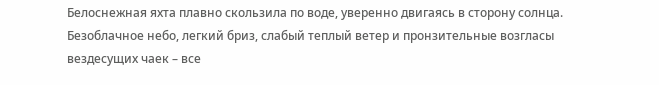Белоснежная яхта плавно скользила по воде, уверенно двигаясь в сторону солнца. Безоблачное небо, легкий бриз, слабый теплый ветер и пронзительные возгласы вездесущих чаек – все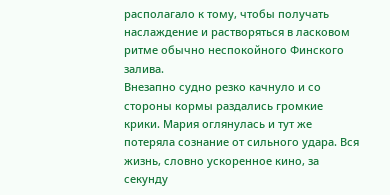располагало к тому, чтобы получать наслаждение и растворяться в ласковом ритме обычно неспокойного Финского залива.
Внезапно судно резко качнуло и со стороны кормы раздались громкие крики. Мария оглянулась и тут же потеряла сознание от сильного удара. Вся жизнь, словно ускоренное кино, за секунду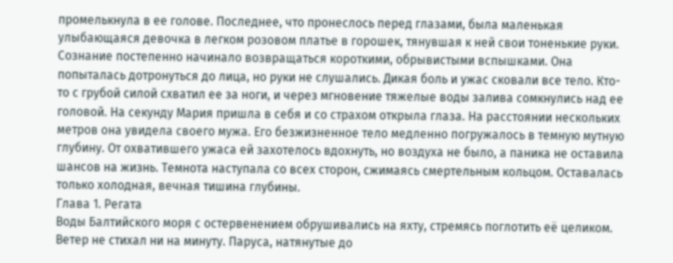промелькнула в ее голове. Последнее, что пронеслось перед глазами, была маленькая улыбающаяся девочка в легком розовом платье в горошек, тянувшая к ней свои тоненькие руки.
Сознание постепенно начинало возвращаться короткими, обрывистыми вспышками. Она попыталась дотронуться до лица, но руки не слушались. Дикая боль и ужас сковали все тело. Кто-то с грубой силой схватил ее за ноги, и через мгновение тяжелые воды залива сомкнулись над ее головой. На секунду Мария пришла в себя и со страхом открыла глаза. На расстоянии нескольких метров она увидела своего мужа. Его безжизненное тело медленно погружалось в темную мутную глубину. От охватившего ужаса ей захотелось вдохнуть, но воздуха не было, а паника не оставила шансов на жизнь. Темнота наступала со всех сторон, сжимаясь смертельным кольцом. Оставалась только холодная, вечная тишина глубины.
Глава 1. Регата
Воды Балтийского моря с остервенением обрушивались на яхту, стремясь поглотить её целиком. Ветер не стихал ни на минуту. Паруса, натянутые до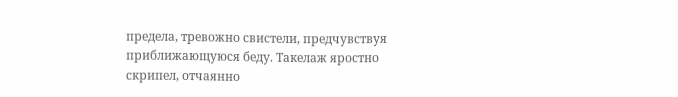предела, тревожно свистели, предчувствуя приближающуюся беду. Такелаж яростно скрипел, отчаянно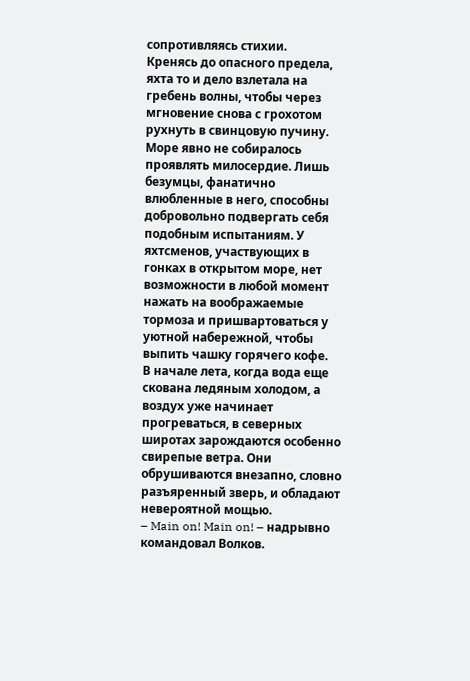сопротивляясь стихии.
Кренясь до опасного предела, яхта то и дело взлетала на гребень волны, чтобы через мгновение снова с грохотом рухнуть в свинцовую пучину. Море явно не собиралось проявлять милосердие. Лишь безумцы, фанатично влюбленные в него, способны добровольно подвергать себя подобным испытаниям. У яхтсменов, участвующих в гонках в открытом море, нет возможности в любой момент нажать на воображаемые тормоза и пришвартоваться у уютной набережной, чтобы выпить чашку горячего кофе.
В начале лета, когда вода еще скована ледяным холодом, а воздух уже начинает прогреваться, в северных широтах зарождаются особенно свирепые ветра. Они обрушиваются внезапно, словно разъяренный зверь, и обладают невероятной мощью.
– Main on! Main on! – надрывно командовал Волков.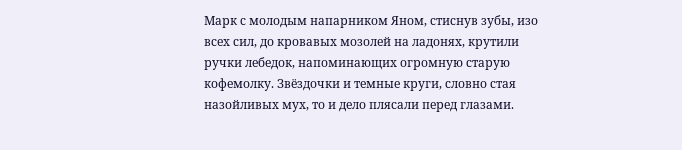Марк с молодым напарником Яном, стиснув зубы, изо всех сил, до кровавых мозолей на ладонях, крутили ручки лебедок, напоминающих огромную старую кофемолку. Звёздочки и темные круги, словно стая назойливых мух, то и дело плясали перед глазами.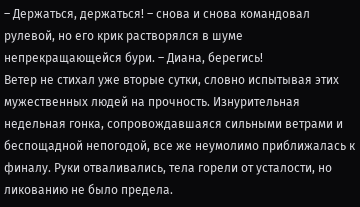– Держаться, держаться! – снова и снова командовал рулевой, но его крик растворялся в шуме непрекращающейся бури. – Диана, берегись!
Ветер не стихал уже вторые сутки, словно испытывая этих мужественных людей на прочность. Изнурительная недельная гонка, сопровождавшаяся сильными ветрами и беспощадной непогодой, все же неумолимо приближалась к финалу. Руки отваливались, тела горели от усталости, но ликованию не было предела.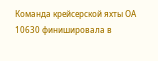Команда крейсерской яхты ОА 10630 финишировала в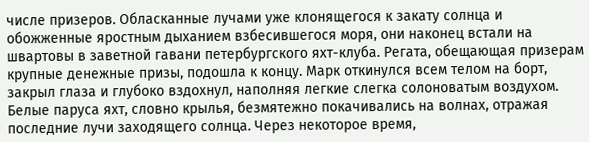числе призеров. Обласканные лучами уже клонящегося к закату солнца и обожженные яростным дыханием взбесившегося моря, они наконец встали на швартовы в заветной гавани петербургского яхт-клуба. Регата, обещающая призерам крупные денежные призы, подошла к концу. Марк откинулся всем телом на борт, закрыл глаза и глубоко вздохнул, наполняя легкие слегка солоноватым воздухом. Белые паруса яхт, словно крылья, безмятежно покачивались на волнах, отражая последние лучи заходящего солнца. Через некоторое время,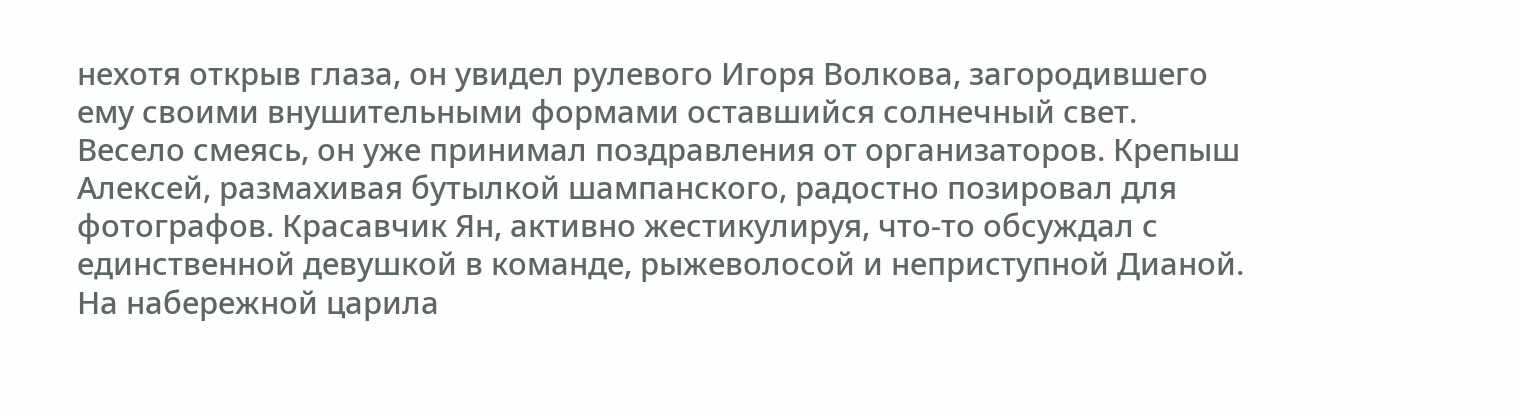нехотя открыв глаза, он увидел рулевого Игоря Волкова, загородившего ему своими внушительными формами оставшийся солнечный свет. Весело смеясь, он уже принимал поздравления от организаторов. Крепыш Алексей, размахивая бутылкой шампанского, радостно позировал для фотографов. Красавчик Ян, активно жестикулируя, что-то обсуждал с единственной девушкой в команде, рыжеволосой и неприступной Дианой. На набережной царила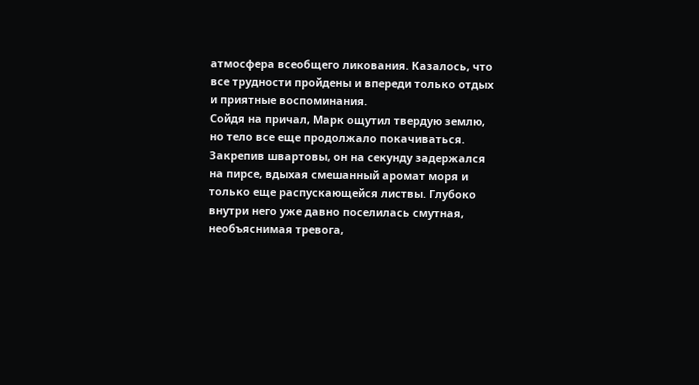атмосфера всеобщего ликования. Казалось, что все трудности пройдены и впереди только отдых и приятные воспоминания.
Сойдя на причал, Марк ощутил твердую землю, но тело все еще продолжало покачиваться. Закрепив швартовы, он на секунду задержался на пирсе, вдыхая смешанный аромат моря и только еще распускающейся листвы. Глубоко внутри него уже давно поселилась смутная, необъяснимая тревога,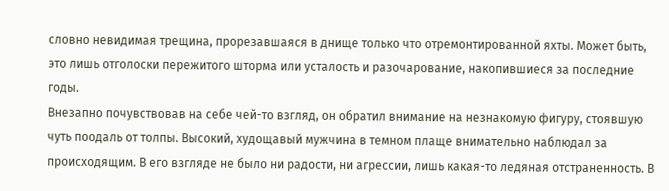словно невидимая трещина, прорезавшаяся в днище только что отремонтированной яхты. Может быть, это лишь отголоски пережитого шторма или усталость и разочарование, накопившиеся за последние годы.
Внезапно почувствовав на себе чей-то взгляд, он обратил внимание на незнакомую фигуру, стоявшую чуть поодаль от толпы. Высокий, худощавый мужчина в темном плаще внимательно наблюдал за происходящим. В его взгляде не было ни радости, ни агрессии, лишь какая-то ледяная отстраненность. В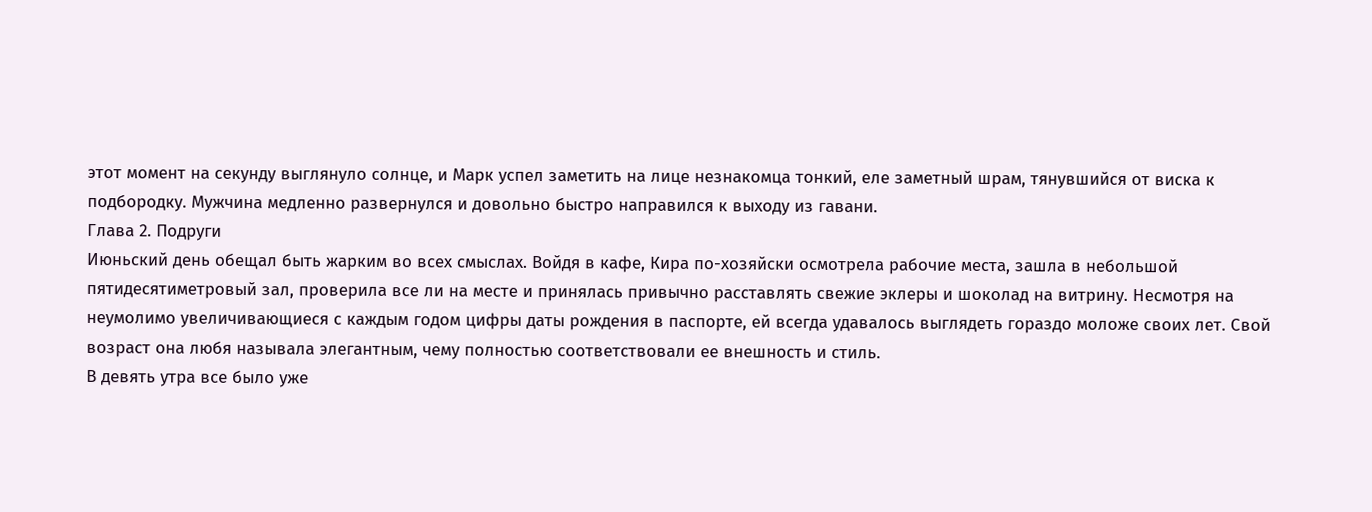этот момент на секунду выглянуло солнце, и Марк успел заметить на лице незнакомца тонкий, еле заметный шрам, тянувшийся от виска к подбородку. Мужчина медленно развернулся и довольно быстро направился к выходу из гавани.
Глава 2. Подруги
Июньский день обещал быть жарким во всех смыслах. Войдя в кафе, Кира по-хозяйски осмотрела рабочие места, зашла в небольшой пятидесятиметровый зал, проверила все ли на месте и принялась привычно расставлять свежие эклеры и шоколад на витрину. Несмотря на неумолимо увеличивающиеся с каждым годом цифры даты рождения в паспорте, ей всегда удавалось выглядеть гораздо моложе своих лет. Свой возраст она любя называла элегантным, чему полностью соответствовали ее внешность и стиль.
В девять утра все было уже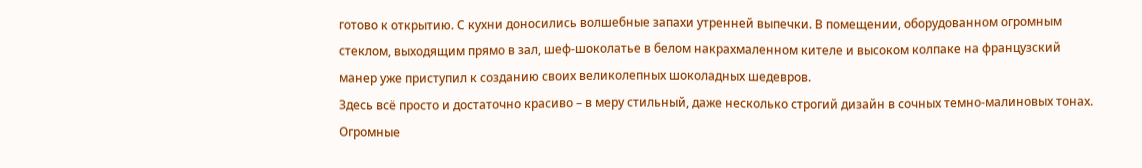готово к открытию. С кухни доносились волшебные запахи утренней выпечки. В помещении, оборудованном огромным стеклом, выходящим прямо в зал, шеф-шоколатье в белом накрахмаленном кителе и высоком колпаке на французский манер уже приступил к созданию своих великолепных шоколадных шедевров.
Здесь всё просто и достаточно красиво – в меру стильный, даже несколько строгий дизайн в сочных темно-малиновых тонах. Огромные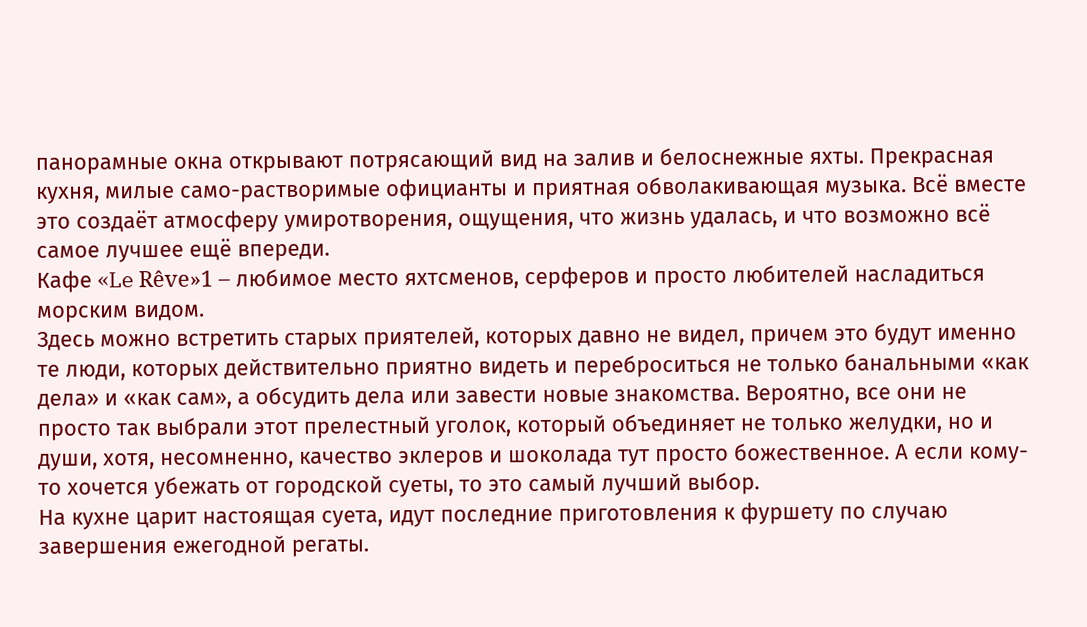панорамные окна открывают потрясающий вид на залив и белоснежные яхты. Прекрасная кухня, милые само-растворимые официанты и приятная обволакивающая музыка. Всё вместе это создаёт атмосферу умиротворения, ощущения, что жизнь удалась, и что возможно всё самое лучшее ещё впереди.
Кафе «Le Rêve»1 – любимое место яхтсменов, серферов и просто любителей насладиться морским видом.
Здесь можно встретить старых приятелей, которых давно не видел, причем это будут именно те люди, которых действительно приятно видеть и переброситься не только банальными «как дела» и «как сам», а обсудить дела или завести новые знакомства. Вероятно, все они не просто так выбрали этот прелестный уголок, который объединяет не только желудки, но и души, хотя, несомненно, качество эклеров и шоколада тут просто божественное. А если кому-то хочется убежать от городской суеты, то это самый лучший выбор.
На кухне царит настоящая суета, идут последние приготовления к фуршету по случаю завершения ежегодной регаты.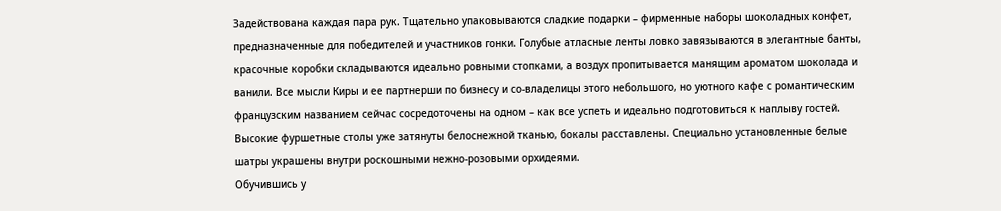Задействована каждая пара рук. Тщательно упаковываются сладкие подарки – фирменные наборы шоколадных конфет, предназначенные для победителей и участников гонки. Голубые атласные ленты ловко завязываются в элегантные банты, красочные коробки складываются идеально ровными стопками, а воздух пропитывается манящим ароматом шоколада и ванили. Все мысли Киры и ее партнерши по бизнесу и со-владелицы этого небольшого, но уютного кафе с романтическим французским названием сейчас сосредоточены на одном – как все успеть и идеально подготовиться к наплыву гостей. Высокие фуршетные столы уже затянуты белоснежной тканью, бокалы расставлены. Специально установленные белые шатры украшены внутри роскошными нежно-розовыми орхидеями.
Обучившись у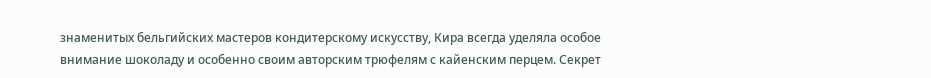знаменитых бельгийских мастеров кондитерскому искусству, Кира всегда уделяла особое внимание шоколаду и особенно своим авторским трюфелям с кайенским перцем. Секрет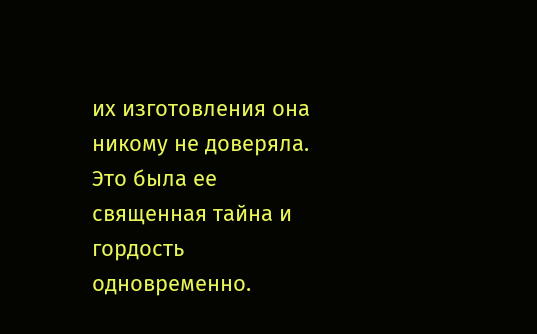их изготовления она никому не доверяла. Это была ее священная тайна и гордость одновременно.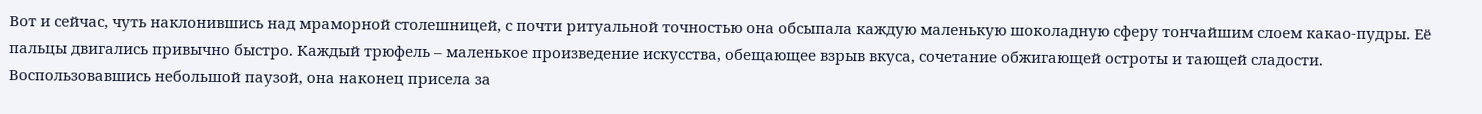Вот и сейчас, чуть наклонившись над мраморной столешницей, с почти ритуальной точностью она обсыпала каждую маленькую шоколадную сферу тончайшим слоем какао-пудры. Её пальцы двигались привычно быстро. Каждый трюфель – маленькое произведение искусства, обещающее взрыв вкуса, сочетание обжигающей остроты и тающей сладости.
Воспользовавшись небольшой паузой, она наконец присела за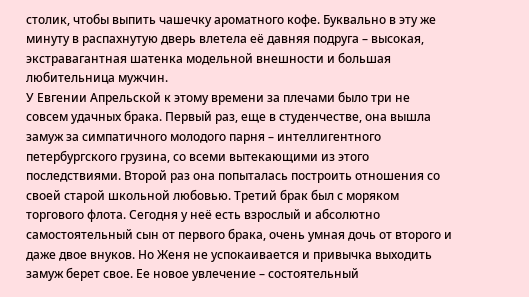столик, чтобы выпить чашечку ароматного кофе. Буквально в эту же минуту в распахнутую дверь влетела её давняя подруга – высокая, экстравагантная шатенка модельной внешности и большая любительница мужчин.
У Евгении Апрельской к этому времени за плечами было три не совсем удачных брака. Первый раз, еще в студенчестве, она вышла замуж за симпатичного молодого парня – интеллигентного петербургского грузина, со всеми вытекающими из этого последствиями. Второй раз она попыталась построить отношения со своей старой школьной любовью. Третий брак был с моряком торгового флота. Сегодня у неё есть взрослый и абсолютно самостоятельный сын от первого брака, очень умная дочь от второго и даже двое внуков. Но Женя не успокаивается и привычка выходить замуж берет свое. Ее новое увлечение – состоятельный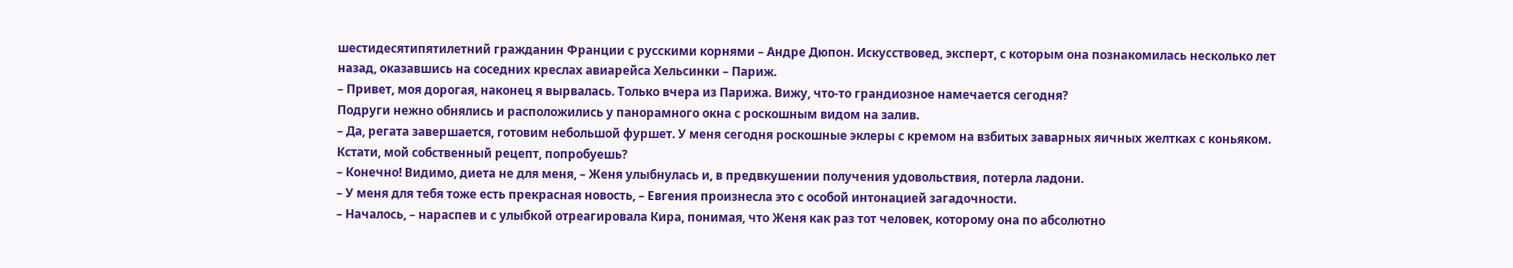шестидесятипятилетний гражданин Франции с русскими корнями – Андре Дюпон. Искусствовед, эксперт, с которым она познакомилась несколько лет назад, оказавшись на соседних креслах авиарейса Хельсинки – Париж.
– Привет, моя дорогая, наконец я вырвалась. Только вчера из Парижа. Вижу, что-то грандиозное намечается сегодня?
Подруги нежно обнялись и расположились у панорамного окна с роскошным видом на залив.
– Да, регата завершается, готовим небольшой фуршет. У меня сегодня роскошные эклеры с кремом на взбитых заварных яичных желтках с коньяком. Кстати, мой собственный рецепт, попробуешь?
– Конечно! Видимо, диета не для меня, – Женя улыбнулась и, в предвкушении получения удовольствия, потерла ладони.
– У меня для тебя тоже есть прекрасная новость, – Евгения произнесла это с особой интонацией загадочности.
– Началось, – нараспев и с улыбкой отреагировала Кира, понимая, что Женя как раз тот человек, которому она по абсолютно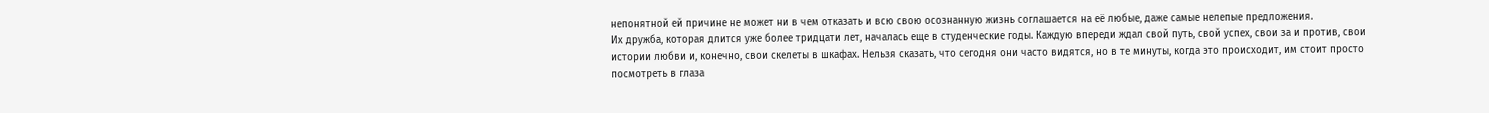непонятной ей причине не может ни в чем отказать и всю свою осознанную жизнь соглашается на её любые, даже самые нелепые предложения.
Их дружба, которая длится уже более тридцати лет, началась еще в студенческие годы. Каждую впереди ждал свой путь, свой успех, свои за и против, свои истории любви и, конечно, свои скелеты в шкафах. Нельзя сказать, что сегодня они часто видятся, но в те минуты, когда это происходит, им стоит просто посмотреть в глаза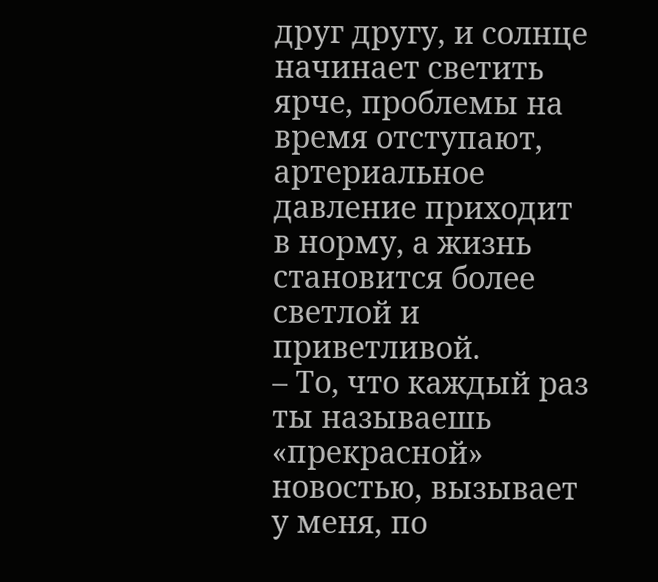друг другу, и солнце начинает светить ярче, проблемы на время отступают, артериальное давление приходит в норму, а жизнь становится более светлой и приветливой.
– То, что каждый раз ты называешь «прекрасной» новостью, вызывает у меня, по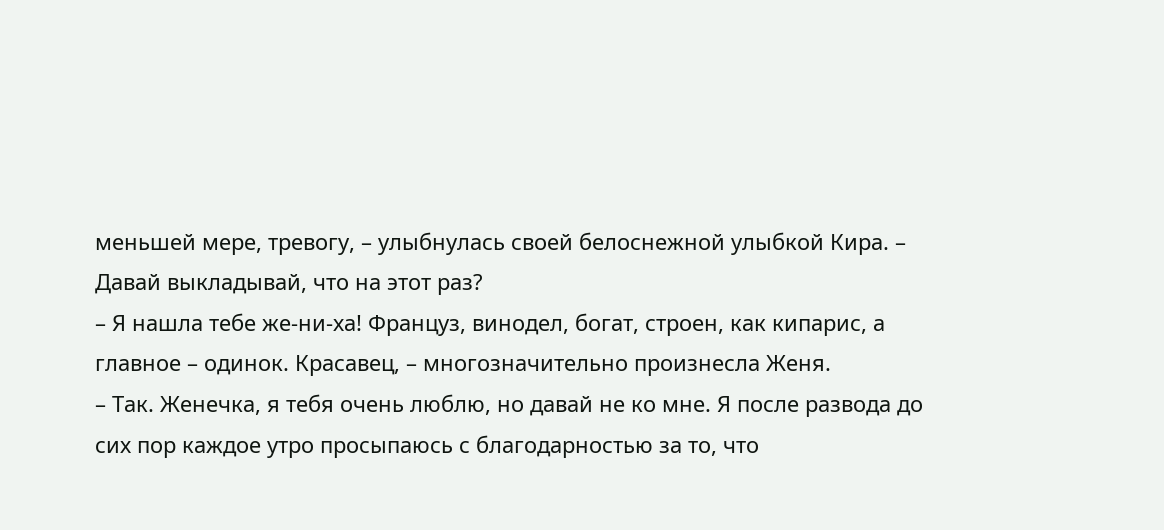меньшей мере, тревогу, – улыбнулась своей белоснежной улыбкой Кира. – Давай выкладывай, что на этот раз?
– Я нашла тебе же-ни-ха! Француз, винодел, богат, строен, как кипарис, а главное – одинок. Красавец, – многозначительно произнесла Женя.
– Так. Женечка, я тебя очень люблю, но давай не ко мне. Я после развода до сих пор каждое утро просыпаюсь с благодарностью за то, что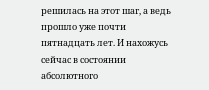решилась на этот шаг, а ведь прошло уже почти пятнадцать лет. И нахожусь сейчас в состоянии абсолютного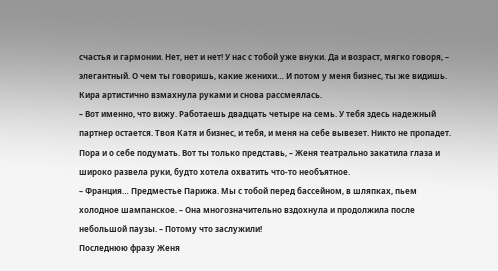счастья и гармонии. Нет, нет и нет! У нас с тобой уже внуки. Да и возраст, мягко говоря, – элегантный. О чем ты говоришь, какие женихи… И потом у меня бизнес, ты же видишь.
Кира артистично взмахнула руками и снова рассмеялась.
– Вот именно, что вижу. Работаешь двадцать четыре на семь. У тебя здесь надежный партнер остается. Твоя Катя и бизнес, и тебя, и меня на себе вывезет. Никто не пропадет. Пора и о себе подумать. Вот ты только представь, – Женя театрально закатила глаза и широко развела руки, будто хотела охватить что-то необъятное.
– Франция… Предместье Парижа. Мы с тобой перед бассейном, в шляпках, пьем холодное шампанское. – Она многозначительно вздохнула и продолжила после небольшой паузы. – Потому что заслужили!
Последнюю фразу Женя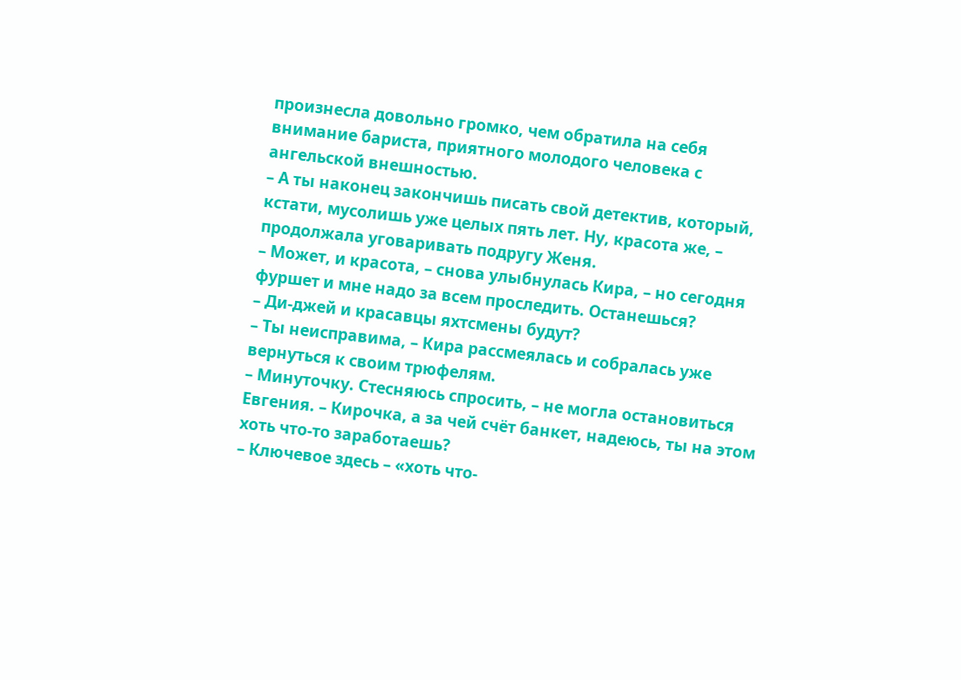произнесла довольно громко, чем обратила на себя внимание бариста, приятного молодого человека с ангельской внешностью.
– А ты наконец закончишь писать свой детектив, который, кстати, мусолишь уже целых пять лет. Ну, красота же, – продолжала уговаривать подругу Женя.
– Может, и красота, – снова улыбнулась Кира, – но сегодня фуршет и мне надо за всем проследить. Останешься?
– Ди-джей и красавцы яхтсмены будут?
– Ты неисправима, – Кира рассмеялась и собралась уже вернуться к своим трюфелям.
– Минуточку. Стесняюсь спросить, – не могла остановиться Евгения. – Кирочка, а за чей счёт банкет, надеюсь, ты на этом хоть что-то заработаешь?
– Ключевое здесь – «хоть что-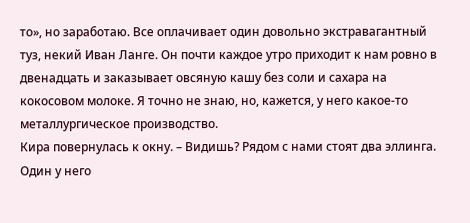то», но заработаю. Все оплачивает один довольно экстравагантный туз, некий Иван Ланге. Он почти каждое утро приходит к нам ровно в двенадцать и заказывает овсяную кашу без соли и сахара на кокосовом молоке. Я точно не знаю, но, кажется, у него какое-то металлургическое производство.
Кира повернулась к окну. – Видишь? Рядом с нами стоят два эллинга. Один у него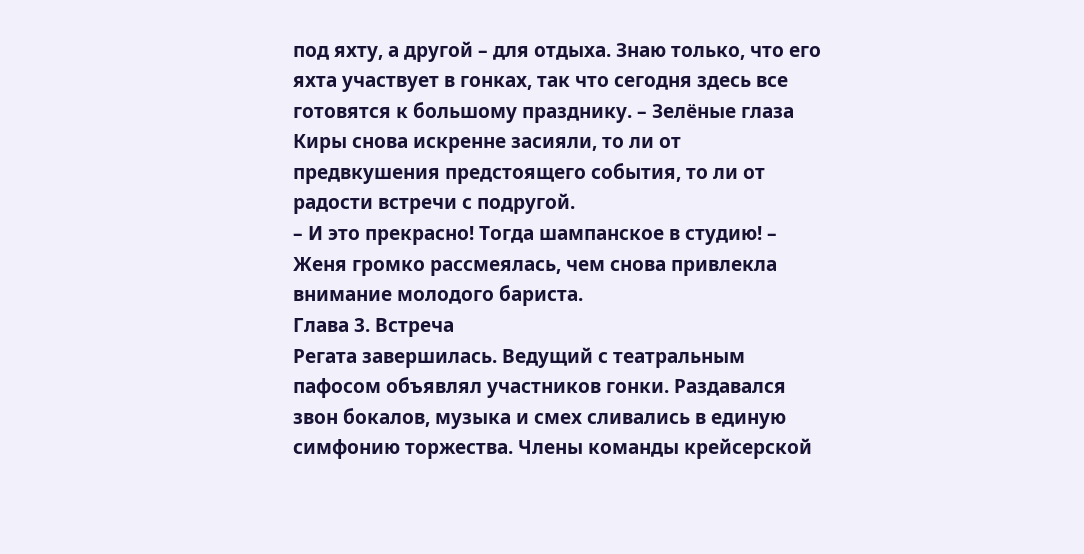под яхту, а другой – для отдыха. Знаю только, что его яхта участвует в гонках, так что сегодня здесь все готовятся к большому празднику. – Зелёные глаза Киры снова искренне засияли, то ли от предвкушения предстоящего события, то ли от радости встречи с подругой.
– И это прекрасно! Тогда шампанское в студию! – Женя громко рассмеялась, чем снова привлекла внимание молодого бариста.
Глава 3. Встреча
Регата завершилась. Ведущий с театральным пафосом объявлял участников гонки. Раздавался звон бокалов, музыка и смех сливались в единую симфонию торжества. Члены команды крейсерской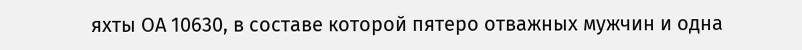яхты ОА 10630, в составе которой пятеро отважных мужчин и одна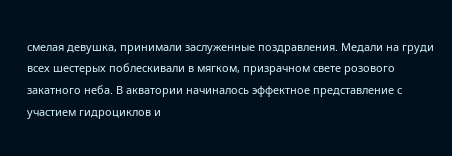смелая девушка, принимали заслуженные поздравления. Медали на груди всех шестерых поблескивали в мягком, призрачном свете розового закатного неба. В акватории начиналось эффектное представление с участием гидроциклов и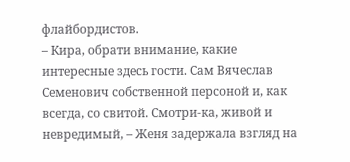флайбордистов.
– Кира, обрати внимание, какие интересные здесь гости. Сам Вячеслав Семенович собственной персоной и, как всегда, со свитой. Смотри-ка, живой и невредимый, – Женя задержала взгляд на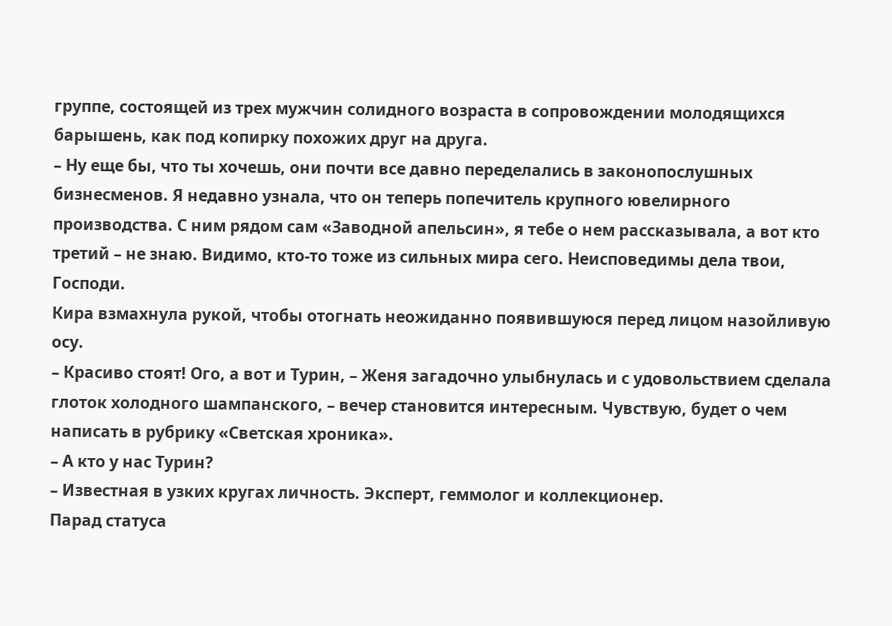группе, состоящей из трех мужчин солидного возраста в сопровождении молодящихся барышень, как под копирку похожих друг на друга.
– Ну еще бы, что ты хочешь, они почти все давно переделались в законопослушных бизнесменов. Я недавно узнала, что он теперь попечитель крупного ювелирного производства. С ним рядом сам «Заводной апельсин», я тебе о нем рассказывала, а вот кто третий – не знаю. Видимо, кто-то тоже из сильных мира сего. Неисповедимы дела твои, Господи.
Кира взмахнула рукой, чтобы отогнать неожиданно появившуюся перед лицом назойливую осу.
– Красиво стоят! Ого, а вот и Турин, – Женя загадочно улыбнулась и с удовольствием сделала глоток холодного шампанского, – вечер становится интересным. Чувствую, будет о чем написать в рубрику «Светская хроника».
– А кто у нас Турин?
– Известная в узких кругах личность. Эксперт, геммолог и коллекционер.
Парад статуса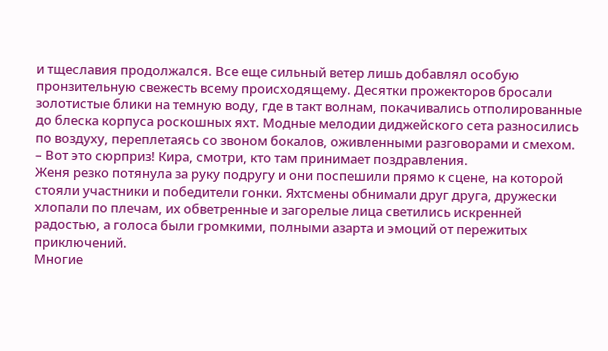и тщеславия продолжался. Все еще сильный ветер лишь добавлял особую пронзительную свежесть всему происходящему. Десятки прожекторов бросали золотистые блики на темную воду, где в такт волнам, покачивались отполированные до блеска корпуса роскошных яхт. Модные мелодии диджейского сета разносились по воздуху, переплетаясь со звоном бокалов, оживленными разговорами и смехом.
– Вот это сюрприз! Кира, смотри, кто там принимает поздравления.
Женя резко потянула за руку подругу и они поспешили прямо к сцене, на которой стояли участники и победители гонки. Яхтсмены обнимали друг друга, дружески хлопали по плечам, их обветренные и загорелые лица светились искренней радостью, а голоса были громкими, полными азарта и эмоций от пережитых приключений.
Многие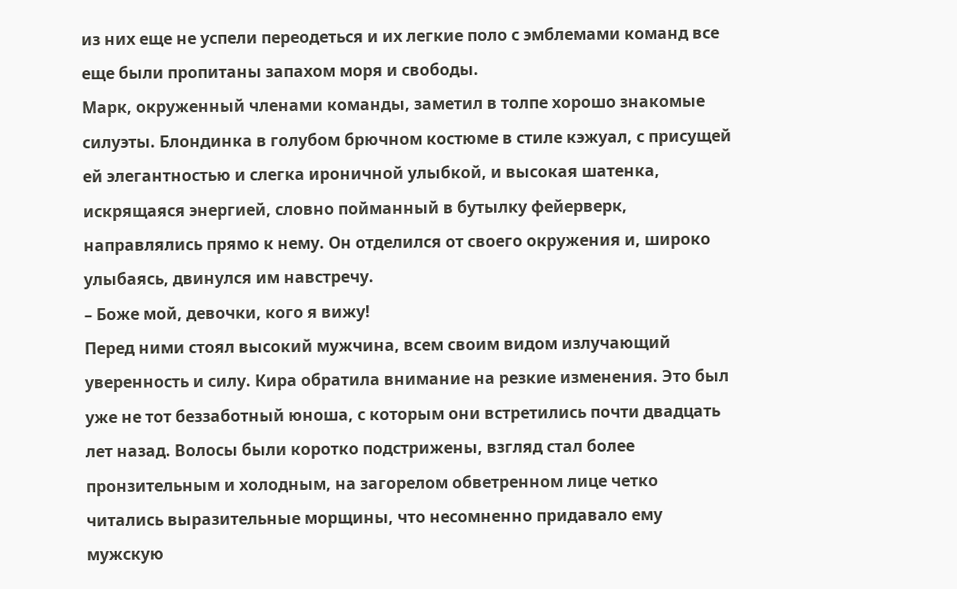из них еще не успели переодеться и их легкие поло с эмблемами команд все еще были пропитаны запахом моря и свободы.
Марк, окруженный членами команды, заметил в толпе хорошо знакомые силуэты. Блондинка в голубом брючном костюме в стиле кэжуал, с присущей ей элегантностью и слегка ироничной улыбкой, и высокая шатенка, искрящаяся энергией, словно пойманный в бутылку фейерверк, направлялись прямо к нему. Он отделился от своего окружения и, широко улыбаясь, двинулся им навстречу.
– Боже мой, девочки, кого я вижу!
Перед ними стоял высокий мужчина, всем своим видом излучающий уверенность и силу. Кира обратила внимание на резкие изменения. Это был уже не тот беззаботный юноша, с которым они встретились почти двадцать лет назад. Волосы были коротко подстрижены, взгляд стал более пронзительным и холодным, на загорелом обветренном лице четко читались выразительные морщины, что несомненно придавало ему мужскую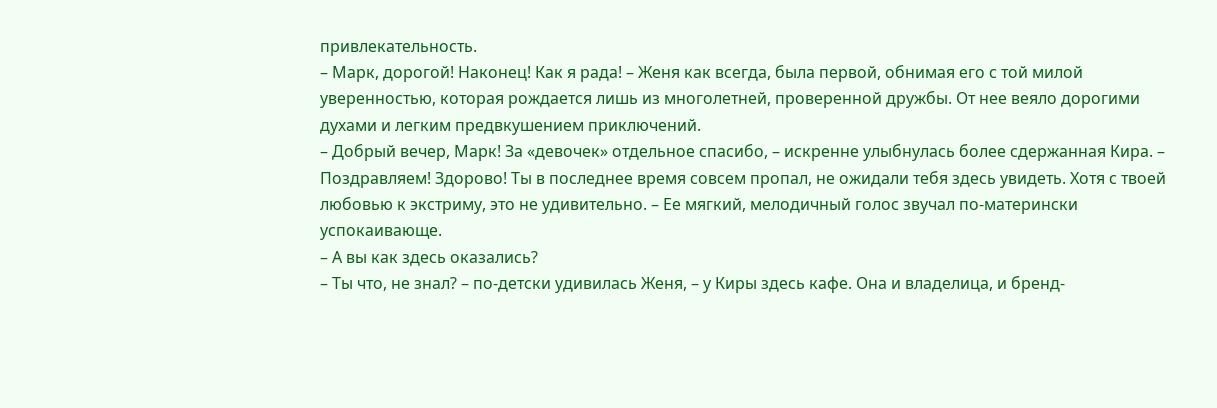привлекательность.
– Марк, дорогой! Наконец! Как я рада! – Женя как всегда, была первой, обнимая его с той милой уверенностью, которая рождается лишь из многолетней, проверенной дружбы. От нее веяло дорогими духами и легким предвкушением приключений.
– Добрый вечер, Марк! За «девочек» отдельное спасибо, – искренне улыбнулась более сдержанная Кира. – Поздравляем! Здорово! Ты в последнее время совсем пропал, не ожидали тебя здесь увидеть. Хотя с твоей любовью к экстриму, это не удивительно. – Ее мягкий, мелодичный голос звучал по-матерински успокаивающе.
– А вы как здесь оказались?
– Ты что, не знал? – по-детски удивилась Женя, – у Киры здесь кафе. Она и владелица, и бренд-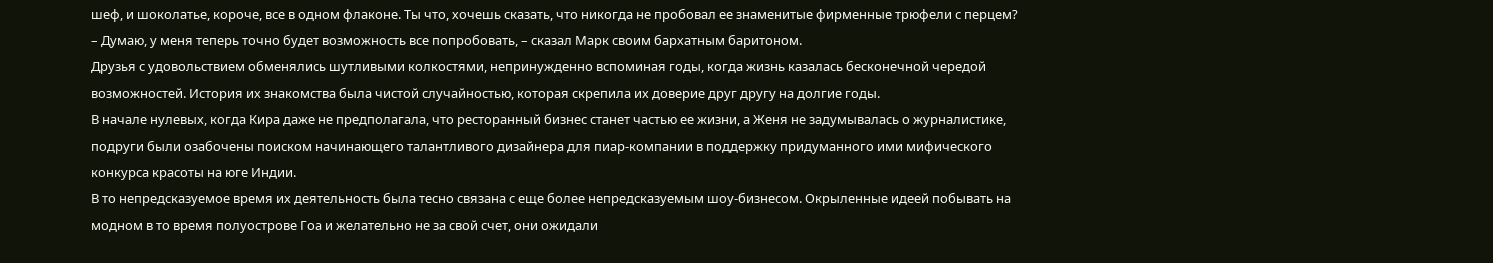шеф, и шоколатье, короче, все в одном флаконе. Ты что, хочешь сказать, что никогда не пробовал ее знаменитые фирменные трюфели с перцем?
– Думаю, у меня теперь точно будет возможность все попробовать, – сказал Марк своим бархатным баритоном.
Друзья с удовольствием обменялись шутливыми колкостями, непринужденно вспоминая годы, когда жизнь казалась бесконечной чередой возможностей. История их знакомства была чистой случайностью, которая скрепила их доверие друг другу на долгие годы.
В начале нулевых, когда Кира даже не предполагала, что ресторанный бизнес станет частью ее жизни, а Женя не задумывалась о журналистике, подруги были озабочены поиском начинающего талантливого дизайнера для пиар-компании в поддержку придуманного ими мифического конкурса красоты на юге Индии.
В то непредсказуемое время их деятельность была тесно связана с еще более непредсказуемым шоу-бизнесом. Окрыленные идеей побывать на модном в то время полуострове Гоа и желательно не за свой счет, они ожидали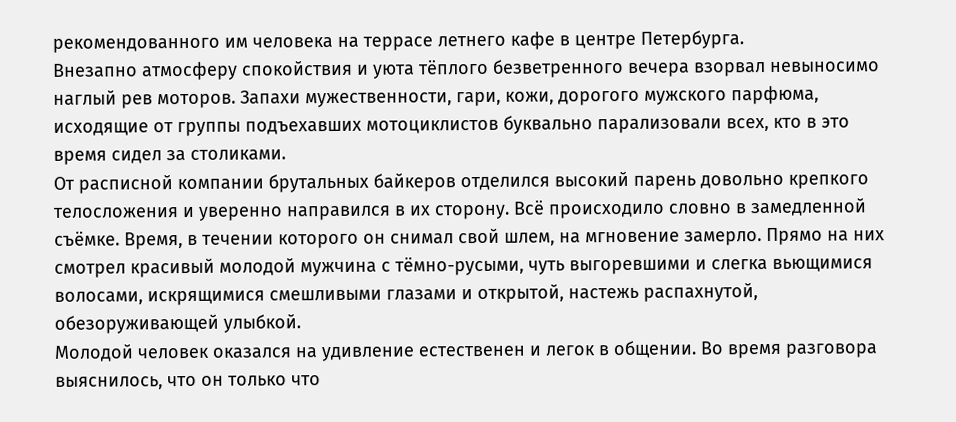рекомендованного им человека на террасе летнего кафе в центре Петербурга.
Внезапно атмосферу спокойствия и уюта тёплого безветренного вечера взорвал невыносимо наглый рев моторов. Запахи мужественности, гари, кожи, дорогого мужского парфюма, исходящие от группы подъехавших мотоциклистов буквально парализовали всех, кто в это время сидел за столиками.
От расписной компании брутальных байкеров отделился высокий парень довольно крепкого телосложения и уверенно направился в их сторону. Всё происходило словно в замедленной съёмке. Время, в течении которого он снимал свой шлем, на мгновение замерло. Прямо на них смотрел красивый молодой мужчина с тёмно-русыми, чуть выгоревшими и слегка вьющимися волосами, искрящимися смешливыми глазами и открытой, настежь распахнутой, обезоруживающей улыбкой.
Молодой человек оказался на удивление естественен и легок в общении. Во время разговора выяснилось, что он только что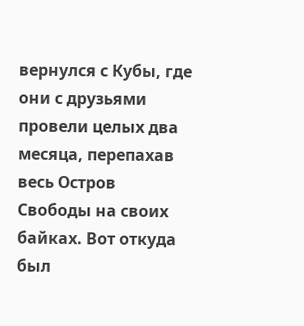вернулся с Кубы, где они с друзьями провели целых два месяца, перепахав весь Остров Свободы на своих байках. Вот откуда был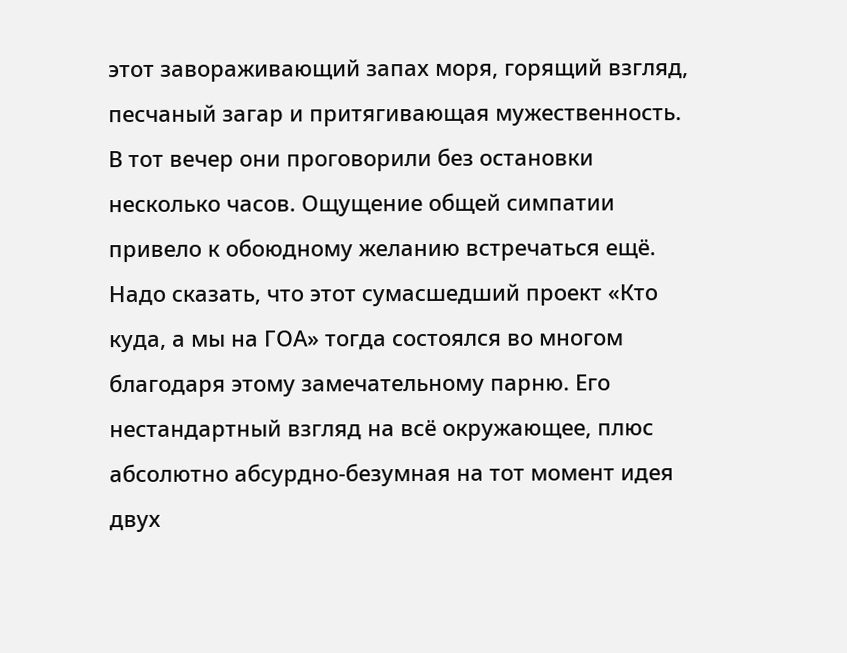этот завораживающий запах моря, горящий взгляд, песчаный загар и притягивающая мужественность.
В тот вечер они проговорили без остановки несколько часов. Ощущение общей симпатии привело к обоюдному желанию встречаться ещё. Надо сказать, что этот сумасшедший проект «Кто куда, а мы на ГОА» тогда состоялся во многом благодаря этому замечательному парню. Его нестандартный взгляд на всё окружающее, плюс абсолютно абсурдно-безумная на тот момент идея двух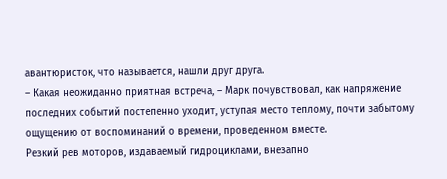авантюристок, что называется, нашли друг друга.
– Какая неожиданно приятная встреча, – Марк почувствовал, как напряжение последних событий постепенно уходит, уступая место теплому, почти забытому ощущению от воспоминаний о времени, проведенном вместе.
Резкий рев моторов, издаваемый гидроциклами, внезапно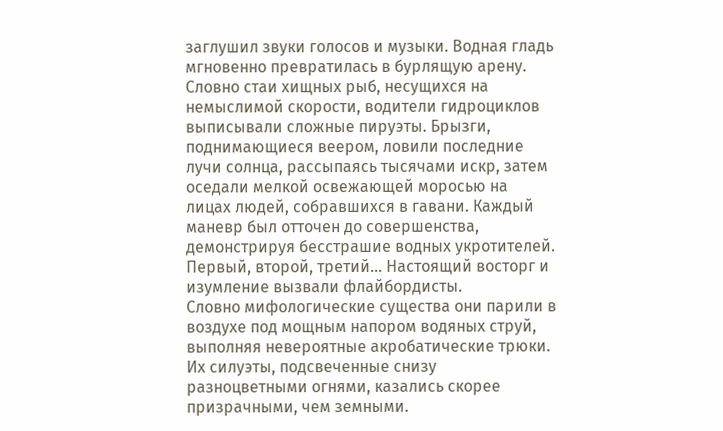заглушил звуки голосов и музыки. Водная гладь мгновенно превратилась в бурлящую арену. Словно стаи хищных рыб, несущихся на немыслимой скорости, водители гидроциклов выписывали сложные пируэты. Брызги, поднимающиеся веером, ловили последние лучи солнца, рассыпаясь тысячами искр, затем оседали мелкой освежающей моросью на лицах людей, собравшихся в гавани. Каждый маневр был отточен до совершенства, демонстрируя бесстрашие водных укротителей.
Первый, второй, третий… Настоящий восторг и изумление вызвали флайбордисты.
Словно мифологические существа они парили в воздухе под мощным напором водяных струй, выполняя невероятные акробатические трюки. Их силуэты, подсвеченные снизу разноцветными огнями, казались скорее призрачными, чем земными.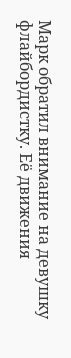Марк обратил внимание на девушку флайбордистку. Её движения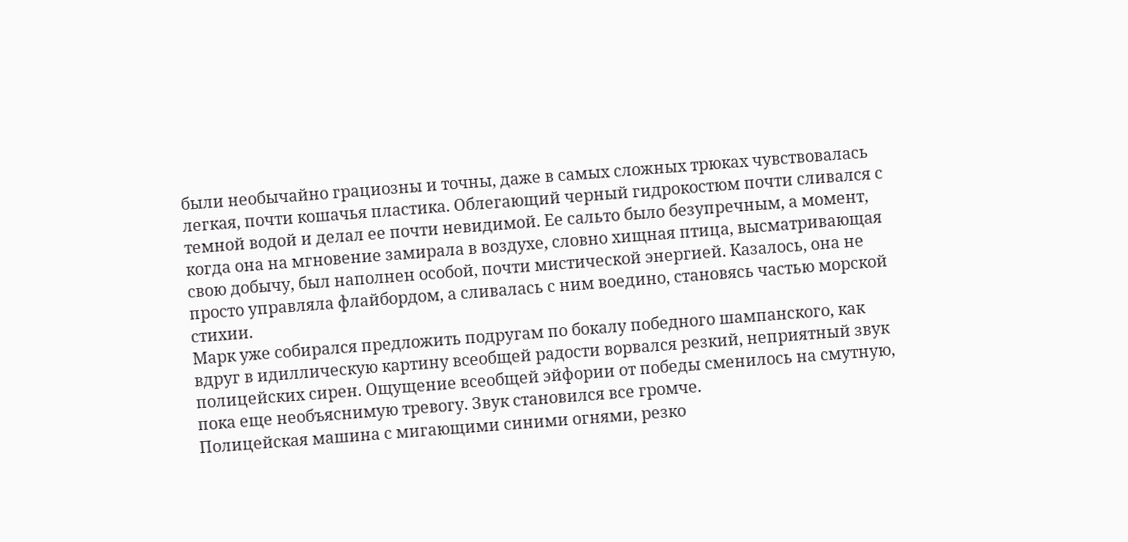были необычайно грациозны и точны, даже в самых сложных трюках чувствовалась легкая, почти кошачья пластика. Облегающий черный гидрокостюм почти сливался с темной водой и делал ее почти невидимой. Ее сальто было безупречным, а момент, когда она на мгновение замирала в воздухе, словно хищная птица, высматривающая свою добычу, был наполнен особой, почти мистической энергией. Казалось, она не просто управляла флайбордом, а сливалась с ним воедино, становясь частью морской стихии.
Марк уже собирался предложить подругам по бокалу победного шампанского, как вдруг в идиллическую картину всеобщей радости ворвался резкий, неприятный звук полицейских сирен. Ощущение всеобщей эйфории от победы сменилось на смутную, пока еще необъяснимую тревогу. Звук становился все громче.
Полицейская машина с мигающими синими огнями, резко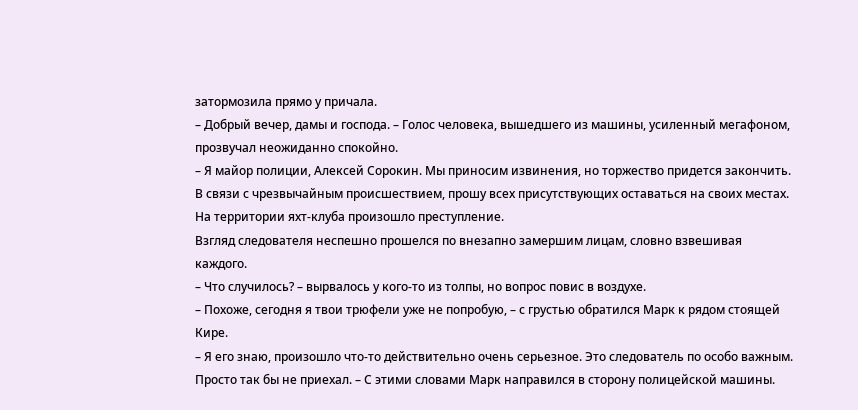затормозила прямо у причала.
– Добрый вечер, дамы и господа. – Голос человека, вышедшего из машины, усиленный мегафоном, прозвучал неожиданно спокойно.
– Я майор полиции, Алексей Сорокин. Мы приносим извинения, но торжество придется закончить. В связи с чрезвычайным происшествием, прошу всех присутствующих оставаться на своих местах. На территории яхт-клуба произошло преступление.
Взгляд следователя неспешно прошелся по внезапно замершим лицам, словно взвешивая каждого.
– Что случилось? – вырвалось у кого-то из толпы, но вопрос повис в воздухе.
– Похоже, сегодня я твои трюфели уже не попробую, – с грустью обратился Марк к рядом стоящей Кире.
– Я его знаю, произошло что-то действительно очень серьезное. Это следователь по особо важным. Просто так бы не приехал. – С этими словами Марк направился в сторону полицейской машины.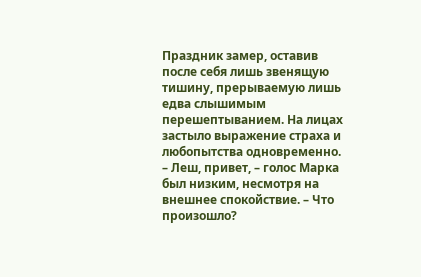Праздник замер, оставив после себя лишь звенящую тишину, прерываемую лишь едва слышимым перешептыванием. На лицах застыло выражение страха и любопытства одновременно.
– Леш, привет, – голос Марка был низким, несмотря на внешнее спокойствие. – Что произошло?